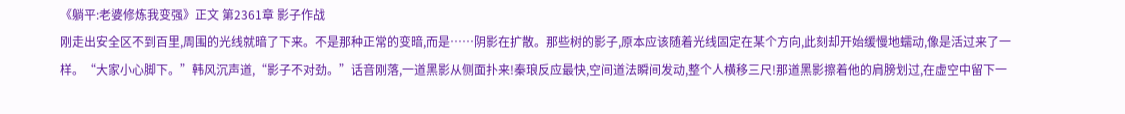《躺平:老婆修炼我变强》正文 第2361章 影子作战
刚走出安全区不到百里,周围的光线就暗了下来。不是那种正常的变暗,而是……阴影在扩散。那些树的影子,原本应该随着光线固定在某个方向,此刻却开始缓慢地蠕动,像是活过来了一样。“大家小心脚下。”韩风沉声道,“影子不对劲。”话音刚落,一道黑影从侧面扑来!秦琅反应最快,空间道法瞬间发动,整个人横移三尺!那道黑影擦着他的肩膀划过,在虚空中留下一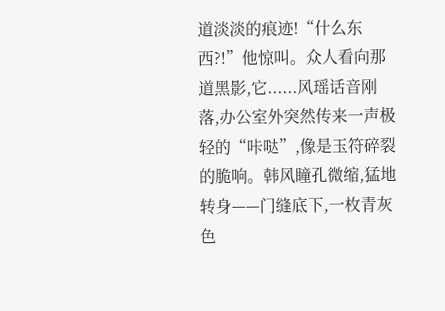道淡淡的痕迹!“什么东西?!”他惊叫。众人看向那道黑影,它......风瑶话音刚落,办公室外突然传来一声极轻的“咔哒”,像是玉符碎裂的脆响。韩风瞳孔微缩,猛地转身——门缝底下,一枚青灰色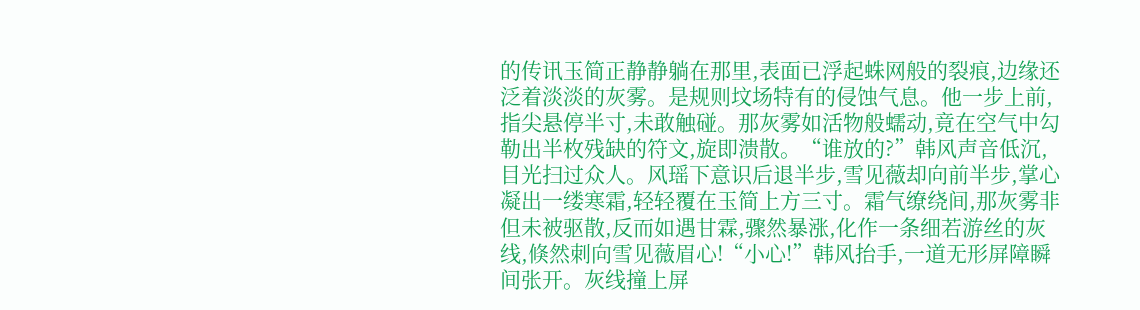的传讯玉简正静静躺在那里,表面已浮起蛛网般的裂痕,边缘还泛着淡淡的灰雾。是规则坟场特有的侵蚀气息。他一步上前,指尖悬停半寸,未敢触碰。那灰雾如活物般蠕动,竟在空气中勾勒出半枚残缺的符文,旋即溃散。“谁放的?”韩风声音低沉,目光扫过众人。风瑶下意识后退半步,雪见薇却向前半步,掌心凝出一缕寒霜,轻轻覆在玉简上方三寸。霜气缭绕间,那灰雾非但未被驱散,反而如遇甘霖,骤然暴涨,化作一条细若游丝的灰线,倏然刺向雪见薇眉心!“小心!”韩风抬手,一道无形屏障瞬间张开。灰线撞上屏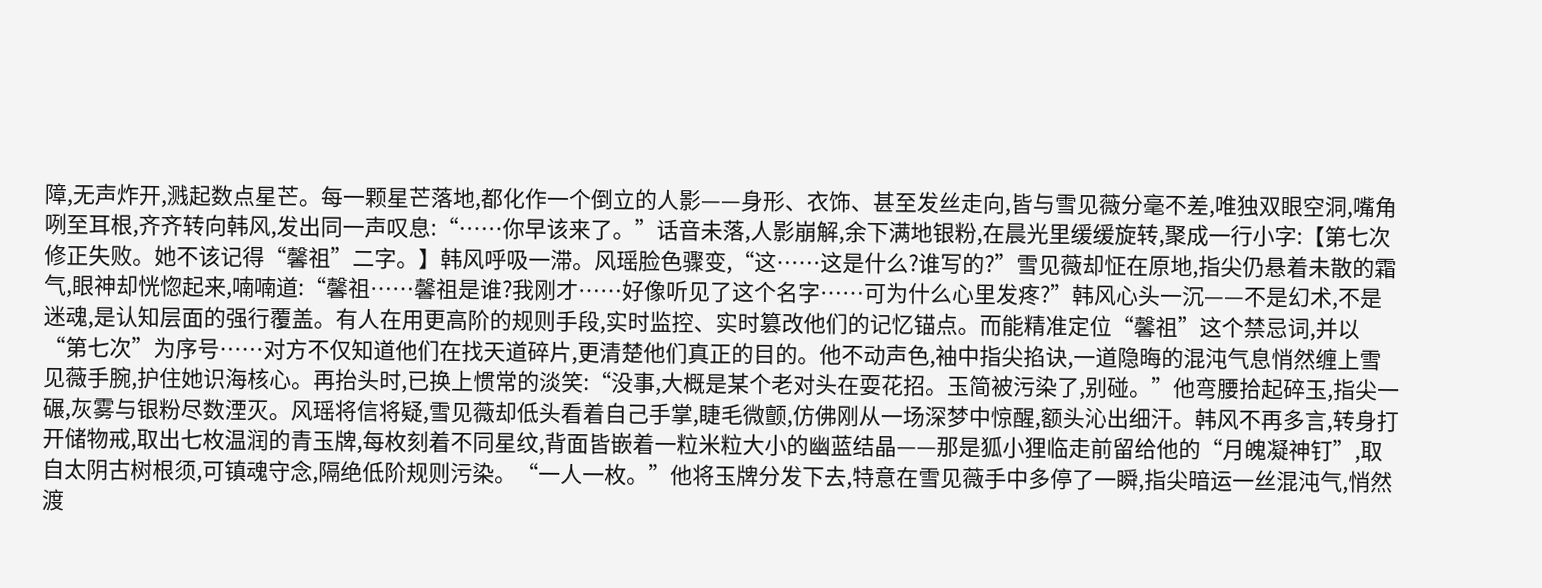障,无声炸开,溅起数点星芒。每一颗星芒落地,都化作一个倒立的人影——身形、衣饰、甚至发丝走向,皆与雪见薇分毫不差,唯独双眼空洞,嘴角咧至耳根,齐齐转向韩风,发出同一声叹息:“……你早该来了。”话音未落,人影崩解,余下满地银粉,在晨光里缓缓旋转,聚成一行小字:【第七次修正失败。她不该记得“馨祖”二字。】韩风呼吸一滞。风瑶脸色骤变,“这……这是什么?谁写的?”雪见薇却怔在原地,指尖仍悬着未散的霜气,眼神却恍惚起来,喃喃道:“馨祖……馨祖是谁?我刚才……好像听见了这个名字……可为什么心里发疼?”韩风心头一沉——不是幻术,不是迷魂,是认知层面的强行覆盖。有人在用更高阶的规则手段,实时监控、实时篡改他们的记忆锚点。而能精准定位“馨祖”这个禁忌词,并以“第七次”为序号……对方不仅知道他们在找天道碎片,更清楚他们真正的目的。他不动声色,袖中指尖掐诀,一道隐晦的混沌气息悄然缠上雪见薇手腕,护住她识海核心。再抬头时,已换上惯常的淡笑:“没事,大概是某个老对头在耍花招。玉简被污染了,别碰。”他弯腰拾起碎玉,指尖一碾,灰雾与银粉尽数湮灭。风瑶将信将疑,雪见薇却低头看着自己手掌,睫毛微颤,仿佛刚从一场深梦中惊醒,额头沁出细汗。韩风不再多言,转身打开储物戒,取出七枚温润的青玉牌,每枚刻着不同星纹,背面皆嵌着一粒米粒大小的幽蓝结晶——那是狐小狸临走前留给他的“月魄凝神钉”,取自太阴古树根须,可镇魂守念,隔绝低阶规则污染。“一人一枚。”他将玉牌分发下去,特意在雪见薇手中多停了一瞬,指尖暗运一丝混沌气,悄然渡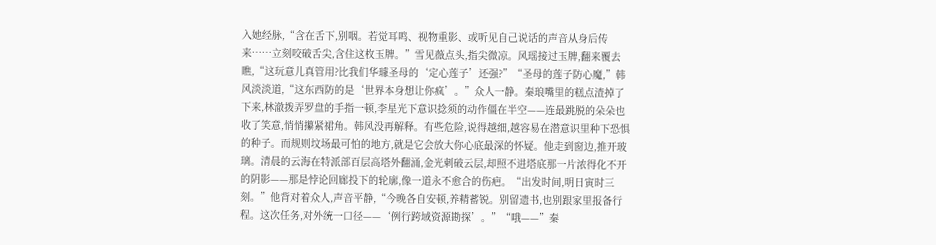入她经脉,“含在舌下,别咽。若觉耳鸣、视物重影、或听见自己说话的声音从身后传来……立刻咬破舌尖,含住这枚玉牌。”雪见薇点头,指尖微凉。风瑶接过玉牌,翻来覆去瞧,“这玩意儿真管用?比我们华璩圣母的‘定心莲子’还强?”“圣母的莲子防心魔,”韩风淡淡道,“这东西防的是‘世界本身想让你疯’。”众人一静。秦琅嘴里的糕点渣掉了下来,林澈拨弄罗盘的手指一顿,李星光下意识捻须的动作僵在半空——连最跳脱的朵朵也收了笑意,悄悄攥紧裙角。韩风没再解释。有些危险,说得越细,越容易在潜意识里种下恐惧的种子。而规则坟场最可怕的地方,就是它会放大你心底最深的怀疑。他走到窗边,推开玻璃。清晨的云海在特派部百层高塔外翻涌,金光刺破云层,却照不进塔底那一片浓得化不开的阴影——那是悖论回廊投下的轮廓,像一道永不愈合的伤疤。“出发时间,明日寅时三刻。”他背对着众人,声音平静,“今晚各自安顿,养精蓄锐。别留遗书,也别跟家里报备行程。这次任务,对外统一口径——‘例行跨域资源勘探’。”“哦——”秦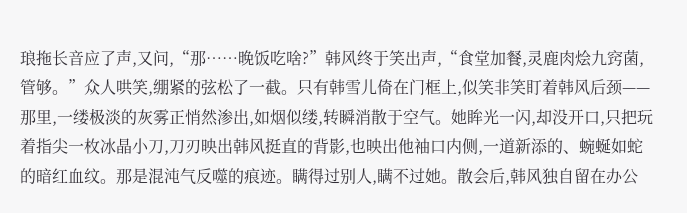琅拖长音应了声,又问,“那……晚饭吃啥?”韩风终于笑出声,“食堂加餐,灵鹿肉烩九窍菌,管够。”众人哄笑,绷紧的弦松了一截。只有韩雪儿倚在门框上,似笑非笑盯着韩风后颈——那里,一缕极淡的灰雾正悄然渗出,如烟似缕,转瞬消散于空气。她眸光一闪,却没开口,只把玩着指尖一枚冰晶小刀,刀刃映出韩风挺直的背影,也映出他袖口内侧,一道新添的、蜿蜒如蛇的暗红血纹。那是混沌气反噬的痕迹。瞒得过别人,瞒不过她。散会后,韩风独自留在办公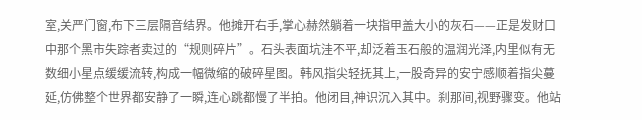室,关严门窗,布下三层隔音结界。他摊开右手,掌心赫然躺着一块指甲盖大小的灰石——正是发财口中那个黑市失踪者卖过的“规则碎片”。石头表面坑洼不平,却泛着玉石般的温润光泽,内里似有无数细小星点缓缓流转,构成一幅微缩的破碎星图。韩风指尖轻抚其上,一股奇异的安宁感顺着指尖蔓延,仿佛整个世界都安静了一瞬,连心跳都慢了半拍。他闭目,神识沉入其中。刹那间,视野骤变。他站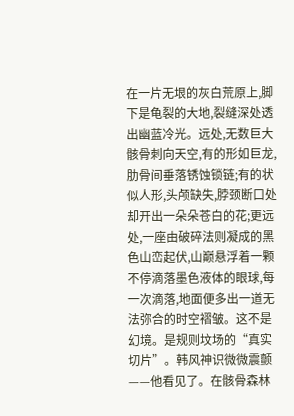在一片无垠的灰白荒原上,脚下是龟裂的大地,裂缝深处透出幽蓝冷光。远处,无数巨大骸骨刺向天空,有的形如巨龙,肋骨间垂落锈蚀锁链;有的状似人形,头颅缺失,脖颈断口处却开出一朵朵苍白的花;更远处,一座由破碎法则凝成的黑色山峦起伏,山巅悬浮着一颗不停滴落墨色液体的眼球,每一次滴落,地面便多出一道无法弥合的时空褶皱。这不是幻境。是规则坟场的“真实切片”。韩风神识微微震颤——他看见了。在骸骨森林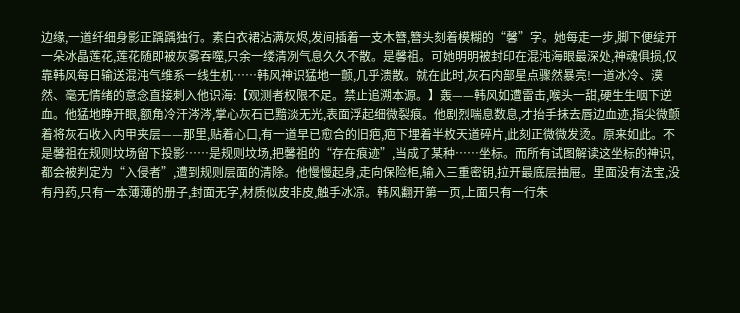边缘,一道纤细身影正踽踽独行。素白衣裙沾满灰烬,发间插着一支木簪,簪头刻着模糊的“馨”字。她每走一步,脚下便绽开一朵冰晶莲花,莲花随即被灰雾吞噬,只余一缕清冽气息久久不散。是馨祖。可她明明被封印在混沌海眼最深处,神魂俱损,仅靠韩风每日输送混沌气维系一线生机……韩风神识猛地一颤,几乎溃散。就在此时,灰石内部星点骤然暴亮!一道冰冷、漠然、毫无情绪的意念直接刺入他识海:【观测者权限不足。禁止追溯本源。】轰——韩风如遭雷击,喉头一甜,硬生生咽下逆血。他猛地睁开眼,额角冷汗涔涔,掌心灰石已黯淡无光,表面浮起细微裂痕。他剧烈喘息数息,才抬手抹去唇边血迹,指尖微颤着将灰石收入内甲夹层——那里,贴着心口,有一道早已愈合的旧疤,疤下埋着半枚天道碎片,此刻正微微发烫。原来如此。不是馨祖在规则坟场留下投影……是规则坟场,把馨祖的“存在痕迹”,当成了某种……坐标。而所有试图解读这坐标的神识,都会被判定为“入侵者”,遭到规则层面的清除。他慢慢起身,走向保险柜,输入三重密钥,拉开最底层抽屉。里面没有法宝,没有丹药,只有一本薄薄的册子,封面无字,材质似皮非皮,触手冰凉。韩风翻开第一页,上面只有一行朱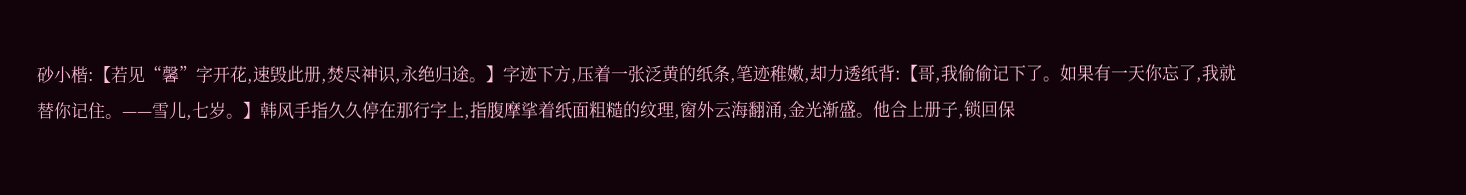砂小楷:【若见“馨”字开花,速毁此册,焚尽神识,永绝归途。】字迹下方,压着一张泛黄的纸条,笔迹稚嫩,却力透纸背:【哥,我偷偷记下了。如果有一天你忘了,我就替你记住。——雪儿,七岁。】韩风手指久久停在那行字上,指腹摩挲着纸面粗糙的纹理,窗外云海翻涌,金光渐盛。他合上册子,锁回保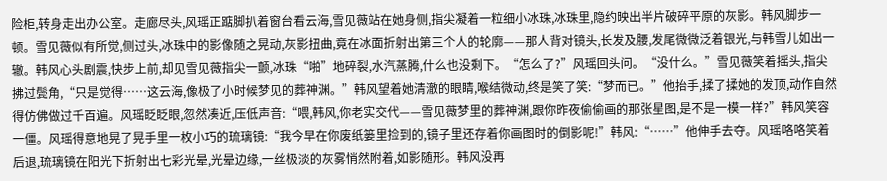险柜,转身走出办公室。走廊尽头,风瑶正踮脚扒着窗台看云海,雪见薇站在她身侧,指尖凝着一粒细小冰珠,冰珠里,隐约映出半片破碎平原的灰影。韩风脚步一顿。雪见薇似有所觉,侧过头,冰珠中的影像随之晃动,灰影扭曲,竟在冰面折射出第三个人的轮廓——那人背对镜头,长发及腰,发尾微微泛着银光,与韩雪儿如出一辙。韩风心头剧震,快步上前,却见雪见薇指尖一颤,冰珠“啪”地碎裂,水汽蒸腾,什么也没剩下。“怎么了?”风瑶回头问。“没什么。”雪见薇笑着摇头,指尖拂过鬓角,“只是觉得……这云海,像极了小时候梦见的葬神渊。”韩风望着她清澈的眼睛,喉结微动,终是笑了笑:“梦而已。”他抬手,揉了揉她的发顶,动作自然得仿佛做过千百遍。风瑶眨眨眼,忽然凑近,压低声音:“喂,韩风,你老实交代——雪见薇梦里的葬神渊,跟你昨夜偷偷画的那张星图,是不是一模一样?”韩风笑容一僵。风瑶得意地晃了晃手里一枚小巧的琉璃镜:“我今早在你废纸篓里捡到的,镜子里还存着你画图时的倒影呢!”韩风:“……”他伸手去夺。风瑶咯咯笑着后退,琉璃镜在阳光下折射出七彩光晕,光晕边缘,一丝极淡的灰雾悄然附着,如影随形。韩风没再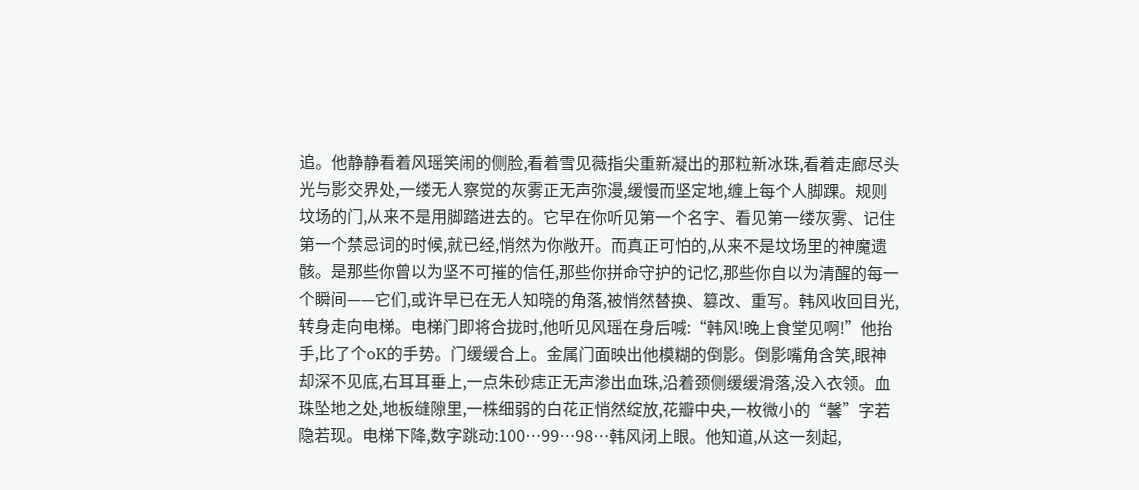追。他静静看着风瑶笑闹的侧脸,看着雪见薇指尖重新凝出的那粒新冰珠,看着走廊尽头光与影交界处,一缕无人察觉的灰雾正无声弥漫,缓慢而坚定地,缠上每个人脚踝。规则坟场的门,从来不是用脚踏进去的。它早在你听见第一个名字、看见第一缕灰雾、记住第一个禁忌词的时候,就已经,悄然为你敞开。而真正可怕的,从来不是坟场里的神魔遗骸。是那些你曾以为坚不可摧的信任,那些你拼命守护的记忆,那些你自以为清醒的每一个瞬间——它们,或许早已在无人知晓的角落,被悄然替换、篡改、重写。韩风收回目光,转身走向电梯。电梯门即将合拢时,他听见风瑶在身后喊:“韩风!晚上食堂见啊!”他抬手,比了个oK的手势。门缓缓合上。金属门面映出他模糊的倒影。倒影嘴角含笑,眼神却深不见底,右耳耳垂上,一点朱砂痣正无声渗出血珠,沿着颈侧缓缓滑落,没入衣领。血珠坠地之处,地板缝隙里,一株细弱的白花正悄然绽放,花瓣中央,一枚微小的“馨”字若隐若现。电梯下降,数字跳动:100…99…98…韩风闭上眼。他知道,从这一刻起,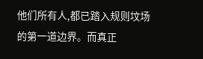他们所有人,都已踏入规则坟场的第一道边界。而真正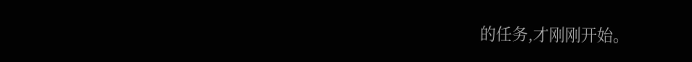的任务,才刚刚开始。